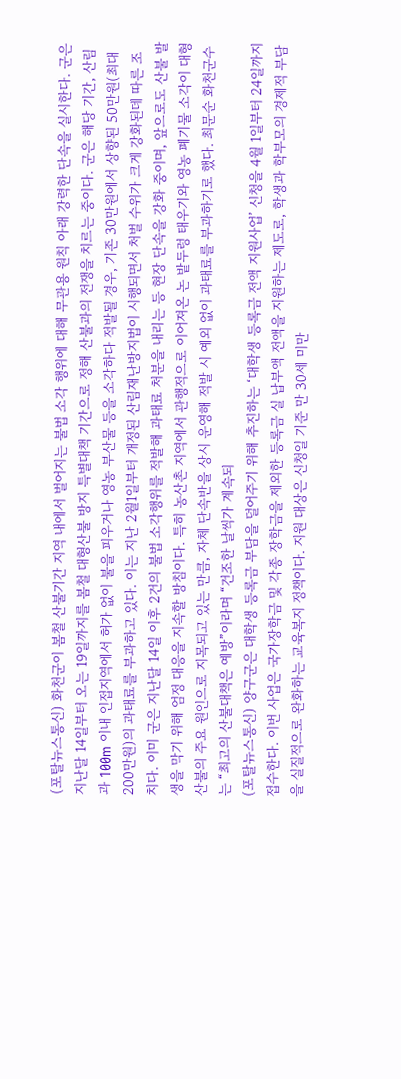(포탈뉴스통신) 화천군이 봄철 산불기간 지역 내에서 벌어지는 불법 소각 행위에 대해 무관용 원칙 아래 강력한 단속을 실시한다. 군은 지난달 14일부터 오는 19일까지를 봄철 대형산불 방지 특별대책 기간으로 정해 산불과의 전쟁을 치르는 중이다. 군은 해당 기간, 산림과 100m 이내 인접지역에서 허가 없이 불을 피우거나 영농 부산물 등을 소각하다 적발될 경우, 기존 30만원에서 상향된 50만원(최대 200만원)의 과태료를 부과하고 있다. 이는 지난 2월1일부터 개정된 산림재난방지법이 시행되면서 처벌 수위가 크게 강화된데 따른 조치다. 이미 군은 지난달 14일 이후 2건의 불법 소각행위를 적발해 과태료 처분을 내리는 등 현장 단속을 강화 중이며, 앞으로도 산불 발생을 막기 위해 엄정 대응을 지속할 방침이다. 특히 농산촌 지역에서 관행적으로 이어져온 논 밭두렁 태우기와 영농 폐기물 소각이 대형 산불의 주요 원인으로 지목되고 있는 만큼, 자체 단속반을 상시 운영해 적발 시 예외 없이 과태료를 부과하기로 했다. 최문순 화천군수는 “최고의 산불대책은 예방”이라며 “건조한 날씩가 계속되
(포탈뉴스통신) 양구군은 대학생 등록금 부담을 덜어주기 위해 추진하는 ‘대학생 등록금 전액 지원사업’ 신청을 4월 1일부터 24일까지 접수한다. 이번 사업은 국가장학금 및 각종 장학금을 제외한 등록금 실 납부액 전액을 지원하는 제도로, 학생과 학부모의 경제적 부담을 실질적으로 완화하는 교육복지 정책이다. 지원 대상은 신청일 기준 만 30세 미만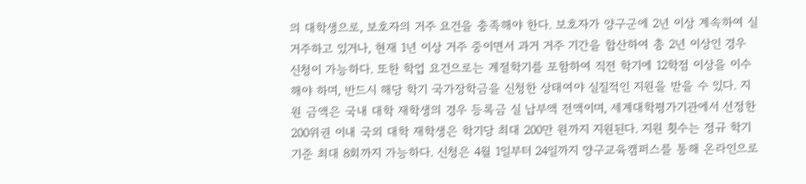의 대학생으로, 보호자의 거주 요건을 충족해야 한다. 보호자가 양구군에 2년 이상 계속하여 실거주하고 있거나, 현재 1년 이상 거주 중이면서 과거 거주 기간을 합산하여 총 2년 이상인 경우 신청이 가능하다. 또한 학업 요건으로는 계절학기를 포함하여 직전 학기에 12학점 이상을 이수해야 하며, 반드시 해당 학기 국가장학금을 신청한 상태여야 실질적인 지원을 받을 수 있다. 지원 금액은 국내 대학 재학생의 경우 등록금 실 납부액 전액이며, 세계대학평가기관에서 선정한 200위권 이내 국외 대학 재학생은 학기당 최대 200만 원까지 지원된다. 지원 횟수는 정규 학기 기준 최대 8회까지 가능하다. 신청은 4월 1일부터 24일까지 양구교육캠퍼스를 통해 온라인으로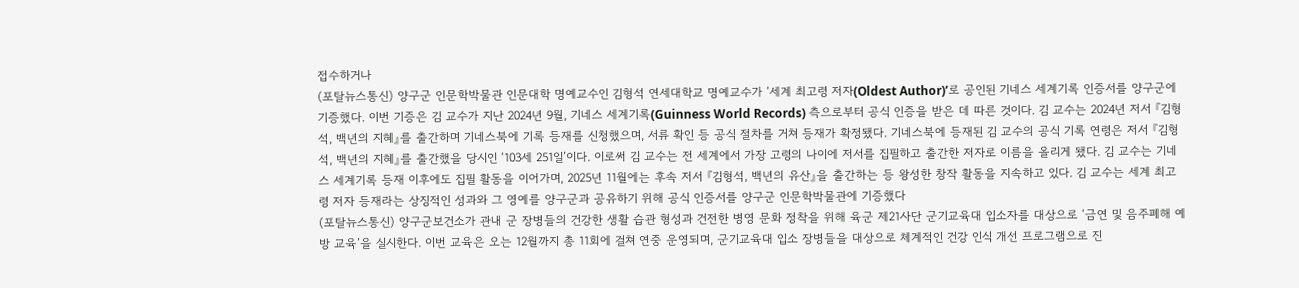접수하거나
(포탈뉴스통신) 양구군 인문학박물관 인문대학 명예교수인 김형석 연세대학교 명예교수가 ‘세계 최고령 저자(Oldest Author)’로 공인된 기네스 세계기록 인증서를 양구군에 기증했다. 이번 기증은 김 교수가 지난 2024년 9월, 기네스 세계기록(Guinness World Records) 측으로부터 공식 인증을 받은 데 따른 것이다. 김 교수는 2024년 저서 『김형석, 백년의 지혜』를 출간하며 기네스북에 기록 등재를 신청했으며, 서류 확인 등 공식 절차를 거쳐 등재가 확정됐다. 기네스북에 등재된 김 교수의 공식 기록 연령은 저서 『김형석, 백년의 지혜』를 출간했을 당시인 ‘103세 251일’이다. 이로써 김 교수는 전 세계에서 가장 고령의 나이에 저서를 집필하고 출간한 저자로 이름을 올리게 됐다. 김 교수는 기네스 세계기록 등재 이후에도 집필 활동을 이어가며, 2025년 11월에는 후속 저서 『김형석, 백년의 유산』을 출간하는 등 왕성한 창작 활동을 지속하고 있다. 김 교수는 세계 최고령 저자 등재라는 상징적인 성과와 그 영예를 양구군과 공유하기 위해 공식 인증서를 양구군 인문학박물관에 기증했다
(포탈뉴스통신) 양구군보건소가 관내 군 장병들의 건강한 생활 습관 형성과 건전한 병영 문화 정착을 위해 육군 제21사단 군기교육대 입소자를 대상으로 ‘금연 및 음주폐해 예방 교육’을 실시한다. 이번 교육은 오는 12월까지 총 11회에 걸쳐 연중 운영되며, 군기교육대 입소 장병들을 대상으로 체계적인 건강 인식 개선 프로그램으로 진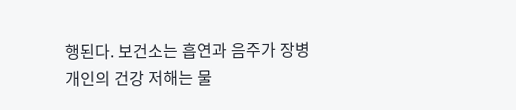행된다. 보건소는 흡연과 음주가 장병 개인의 건강 저해는 물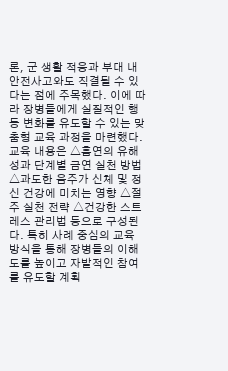론, 군 생활 적응과 부대 내 안전사고와도 직결될 수 있다는 점에 주목했다. 이에 따라 장병들에게 실질적인 행동 변화를 유도할 수 있는 맞춤형 교육 과정을 마련했다. 교육 내용은 △흡연의 유해성과 단계별 금연 실천 방법 △과도한 음주가 신체 및 정신 건강에 미치는 영향 △절주 실천 전략 △건강한 스트레스 관리법 등으로 구성된다. 특히 사례 중심의 교육 방식을 통해 장병들의 이해도를 높이고 자발적인 참여를 유도할 계획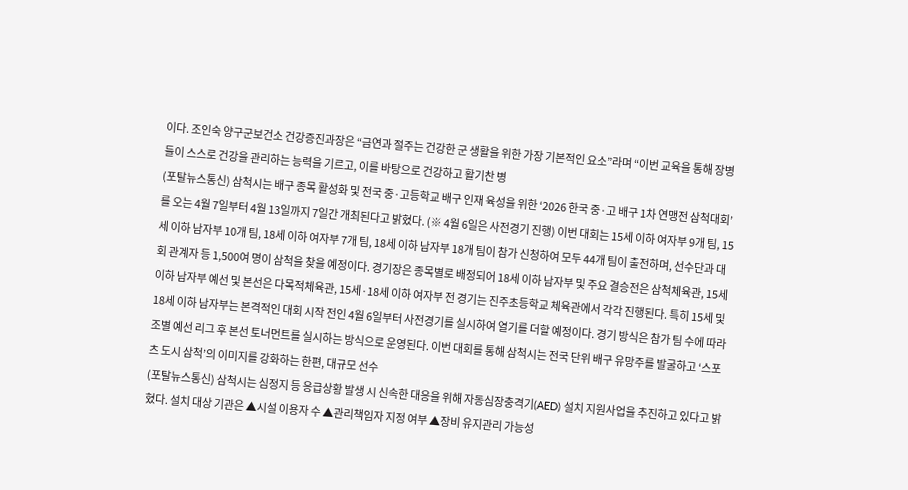이다. 조인숙 양구군보건소 건강증진과장은 “금연과 절주는 건강한 군 생활을 위한 가장 기본적인 요소”라며 “이번 교육을 통해 장병들이 스스로 건강을 관리하는 능력을 기르고, 이를 바탕으로 건강하고 활기찬 병
(포탈뉴스통신) 삼척시는 배구 종목 활성화 및 전국 중·고등학교 배구 인재 육성을 위한 ‘2026 한국 중·고 배구 1차 연맹전 삼척대회’를 오는 4월 7일부터 4월 13일까지 7일간 개최된다고 밝혔다. (※ 4월 6일은 사전경기 진행) 이번 대회는 15세 이하 여자부 9개 팀, 15세 이하 남자부 10개 팀, 18세 이하 여자부 7개 팀, 18세 이하 남자부 18개 팀이 참가 신청하여 모두 44개 팀이 출전하며, 선수단과 대회 관계자 등 1,500여 명이 삼척을 찾을 예정이다. 경기장은 종목별로 배정되어 18세 이하 남자부 및 주요 결승전은 삼척체육관, 15세 이하 남자부 예선 및 본선은 다목적체육관, 15세·18세 이하 여자부 전 경기는 진주초등학교 체육관에서 각각 진행된다. 특히 15세 및 18세 이하 남자부는 본격적인 대회 시작 전인 4월 6일부터 사전경기를 실시하여 열기를 더할 예정이다. 경기 방식은 참가 팀 수에 따라 조별 예선 리그 후 본선 토너먼트를 실시하는 방식으로 운영된다. 이번 대회를 통해 삼척시는 전국 단위 배구 유망주를 발굴하고 ‘스포츠 도시 삼척’의 이미지를 강화하는 한편, 대규모 선수
(포탈뉴스통신) 삼척시는 심정지 등 응급상황 발생 시 신속한 대응을 위해 자동심장충격기(AED) 설치 지원사업을 추진하고 있다고 밝혔다. 설치 대상 기관은 ▲시설 이용자 수 ▲관리책임자 지정 여부 ▲장비 유지관리 가능성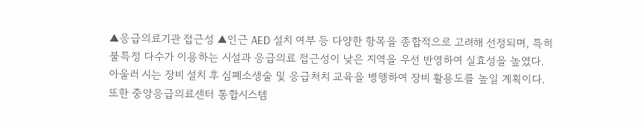▲응급의료기관 접근성 ▲인근 AED 설치 여부 등 다양한 항목을 종합적으로 고려해 선정되며, 특히 불특정 다수가 이용하는 시설과 응급의료 접근성이 낮은 지역을 우선 반영하여 실효성을 높였다. 아울러 시는 장비 설치 후 심폐소생술 및 응급처치 교육을 병행하여 장비 활용도를 높일 계획이다. 또한 중앙응급의료센터 통합시스템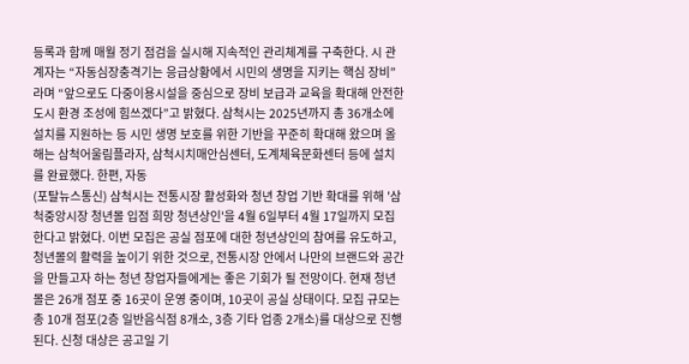등록과 함께 매월 정기 점검을 실시해 지속적인 관리체계를 구축한다. 시 관계자는 “자동심장충격기는 응급상황에서 시민의 생명을 지키는 핵심 장비”라며 “앞으로도 다중이용시설을 중심으로 장비 보급과 교육을 확대해 안전한 도시 환경 조성에 힘쓰겠다”고 밝혔다. 삼척시는 2025년까지 총 36개소에 설치를 지원하는 등 시민 생명 보호를 위한 기반을 꾸준히 확대해 왔으며 올해는 삼척어울림플라자, 삼척시치매안심센터, 도계체육문화센터 등에 설치를 완료했다. 한편, 자동
(포탈뉴스통신) 삼척시는 전통시장 활성화와 청년 창업 기반 확대를 위해 '삼척중앙시장 청년몰 입점 희망 청년상인'을 4월 6일부터 4월 17일까지 모집한다고 밝혔다. 이번 모집은 공실 점포에 대한 청년상인의 참여를 유도하고, 청년몰의 활력을 높이기 위한 것으로, 전통시장 안에서 나만의 브랜드와 공간을 만들고자 하는 청년 창업자들에게는 좋은 기회가 될 전망이다. 현재 청년몰은 26개 점포 중 16곳이 운영 중이며, 10곳이 공실 상태이다. 모집 규모는 총 10개 점포(2층 일반음식점 8개소, 3층 기타 업종 2개소)를 대상으로 진행된다. 신청 대상은 공고일 기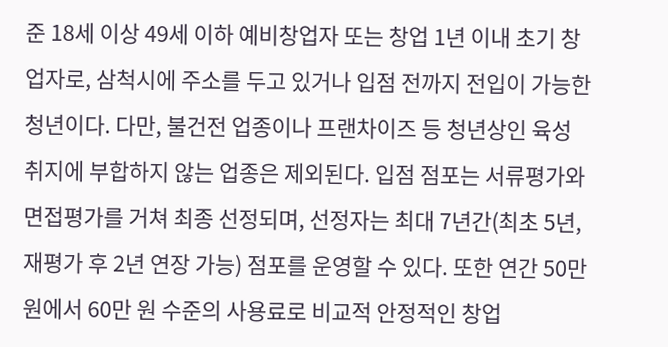준 18세 이상 49세 이하 예비창업자 또는 창업 1년 이내 초기 창업자로, 삼척시에 주소를 두고 있거나 입점 전까지 전입이 가능한 청년이다. 다만, 불건전 업종이나 프랜차이즈 등 청년상인 육성 취지에 부합하지 않는 업종은 제외된다. 입점 점포는 서류평가와 면접평가를 거쳐 최종 선정되며, 선정자는 최대 7년간(최초 5년, 재평가 후 2년 연장 가능) 점포를 운영할 수 있다. 또한 연간 50만 원에서 60만 원 수준의 사용료로 비교적 안정적인 창업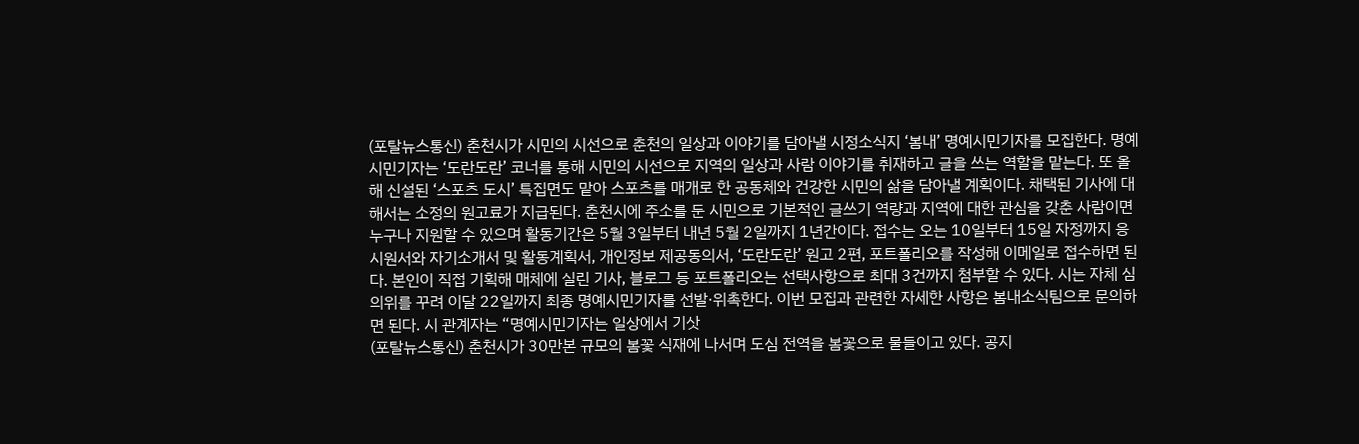(포탈뉴스통신) 춘천시가 시민의 시선으로 춘천의 일상과 이야기를 담아낼 시정소식지 ‘봄내’ 명예시민기자를 모집한다. 명예시민기자는 ‘도란도란’ 코너를 통해 시민의 시선으로 지역의 일상과 사람 이야기를 취재하고 글을 쓰는 역할을 맡는다. 또 올해 신설된 ‘스포츠 도시’ 특집면도 맡아 스포츠를 매개로 한 공동체와 건강한 시민의 삶을 담아낼 계획이다. 채택된 기사에 대해서는 소정의 원고료가 지급된다. 춘천시에 주소를 둔 시민으로 기본적인 글쓰기 역량과 지역에 대한 관심을 갖춘 사람이면 누구나 지원할 수 있으며 활동기간은 5월 3일부터 내년 5월 2일까지 1년간이다. 접수는 오는 10일부터 15일 자정까지 응시원서와 자기소개서 및 활동계획서, 개인정보 제공동의서, ‘도란도란’ 원고 2편, 포트폴리오를 작성해 이메일로 접수하면 된다. 본인이 직접 기획해 매체에 실린 기사, 블로그 등 포트폴리오는 선택사항으로 최대 3건까지 첨부할 수 있다. 시는 자체 심의위를 꾸려 이달 22일까지 최종 명예시민기자를 선발·위촉한다. 이번 모집과 관련한 자세한 사항은 봄내소식팀으로 문의하면 된다. 시 관계자는 “명예시민기자는 일상에서 기삿
(포탈뉴스통신) 춘천시가 30만본 규모의 봄꽃 식재에 나서며 도심 전역을 봄꽃으로 물들이고 있다. 공지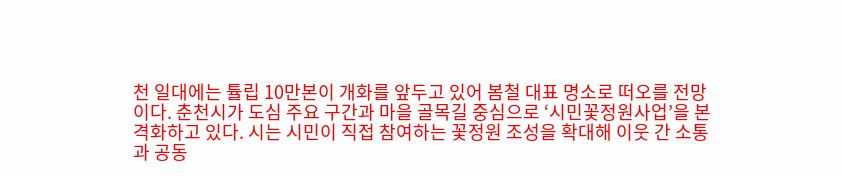천 일대에는 튤립 10만본이 개화를 앞두고 있어 봄철 대표 명소로 떠오를 전망이다. 춘천시가 도심 주요 구간과 마을 골목길 중심으로 ‘시민꽃정원사업’을 본격화하고 있다. 시는 시민이 직접 참여하는 꽃정원 조성을 확대해 이웃 간 소통과 공동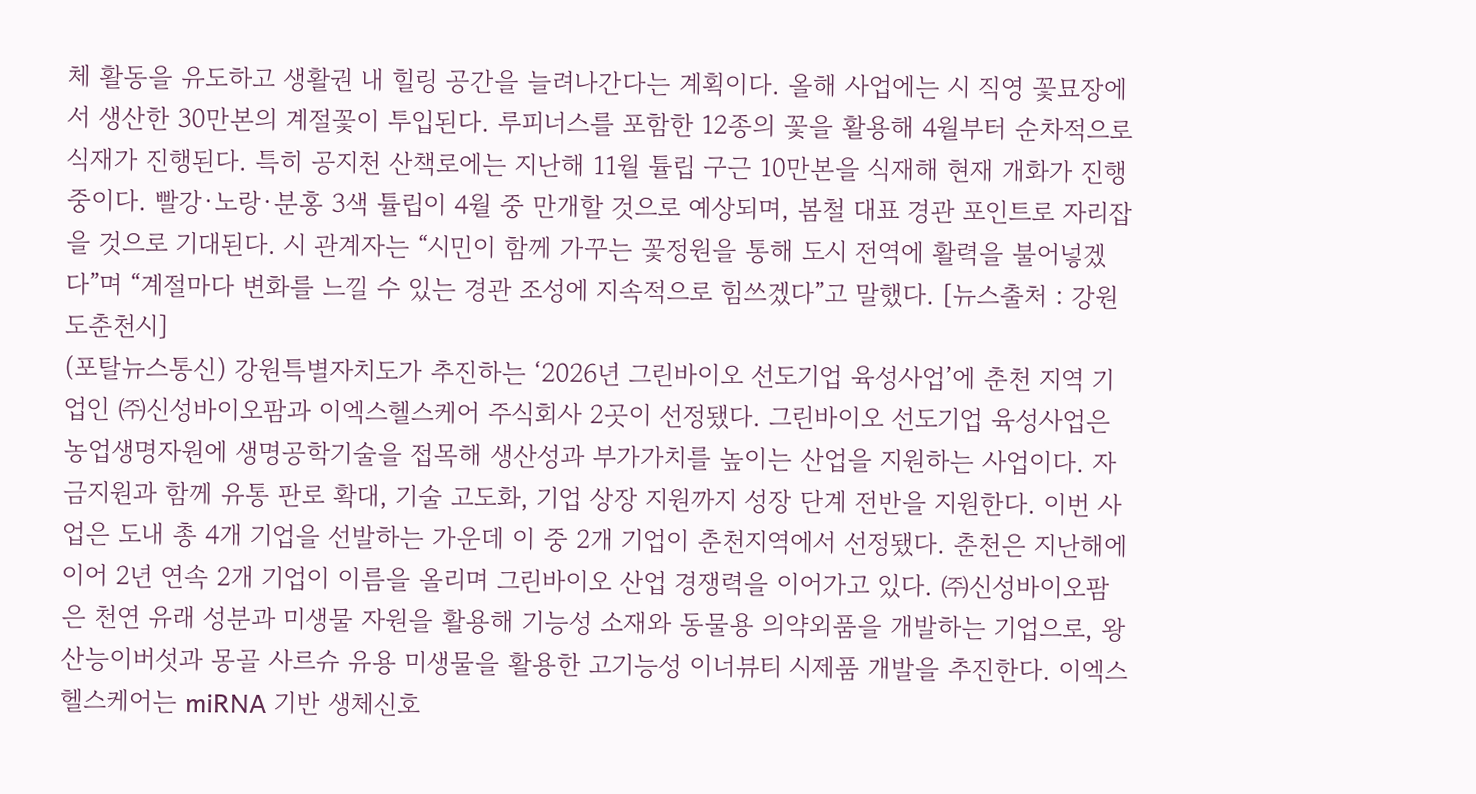체 활동을 유도하고 생활권 내 힐링 공간을 늘려나간다는 계획이다. 올해 사업에는 시 직영 꽃묘장에서 생산한 30만본의 계절꽃이 투입된다. 루피너스를 포함한 12종의 꽃을 활용해 4월부터 순차적으로 식재가 진행된다. 특히 공지천 산책로에는 지난해 11월 튤립 구근 10만본을 식재해 현재 개화가 진행 중이다. 빨강·노랑·분홍 3색 튤립이 4월 중 만개할 것으로 예상되며, 봄철 대표 경관 포인트로 자리잡을 것으로 기대된다. 시 관계자는 “시민이 함께 가꾸는 꽃정원을 통해 도시 전역에 활력을 불어넣겠다”며 “계절마다 변화를 느낄 수 있는 경관 조성에 지속적으로 힘쓰겠다”고 말했다. [뉴스출처 : 강원도춘천시]
(포탈뉴스통신) 강원특별자치도가 추진하는 ‘2026년 그린바이오 선도기업 육성사업’에 춘천 지역 기업인 ㈜신성바이오팜과 이엑스헬스케어 주식회사 2곳이 선정됐다. 그린바이오 선도기업 육성사업은 농업생명자원에 생명공학기술을 접목해 생산성과 부가가치를 높이는 산업을 지원하는 사업이다. 자금지원과 함께 유통 판로 확대, 기술 고도화, 기업 상장 지원까지 성장 단계 전반을 지원한다. 이번 사업은 도내 총 4개 기업을 선발하는 가운데 이 중 2개 기업이 춘천지역에서 선정됐다. 춘천은 지난해에 이어 2년 연속 2개 기업이 이름을 올리며 그린바이오 산업 경쟁력을 이어가고 있다. ㈜신성바이오팜은 천연 유래 성분과 미생물 자원을 활용해 기능성 소재와 동물용 의약외품을 개발하는 기업으로, 왕산능이버섯과 몽골 사르슈 유용 미생물을 활용한 고기능성 이너뷰티 시제품 개발을 추진한다. 이엑스헬스케어는 miRNA 기반 생체신호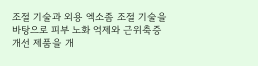조절 기술과 외용 엑소좀 조절 기술을 바탕으로 피부 노화 억제와 근위축증 개선 제품을 개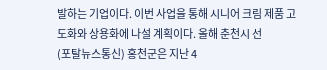발하는 기업이다. 이번 사업을 통해 시니어 크림 제품 고도화와 상용화에 나설 계획이다. 올해 춘천시 선
(포탈뉴스통신) 홍천군은 지난 4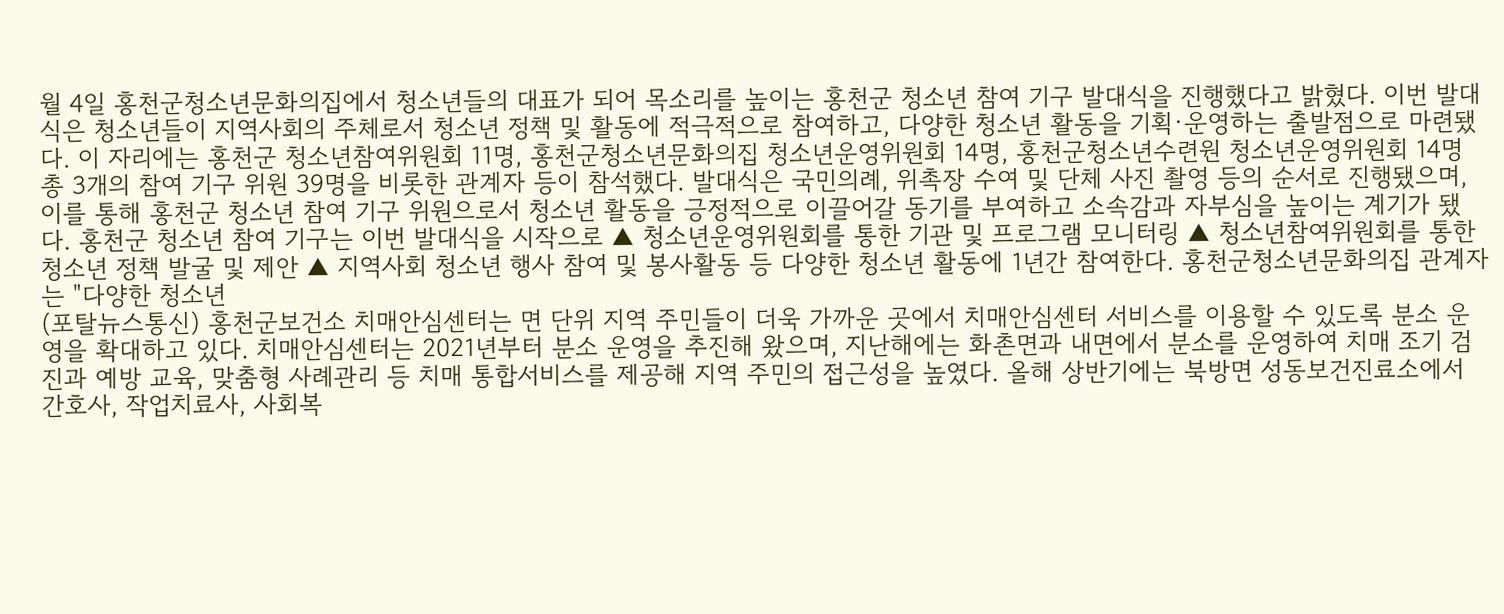월 4일 홍천군청소년문화의집에서 청소년들의 대표가 되어 목소리를 높이는 홍천군 청소년 참여 기구 발대식을 진행했다고 밝혔다. 이번 발대식은 청소년들이 지역사회의 주체로서 청소년 정책 및 활동에 적극적으로 참여하고, 다양한 청소년 활동을 기획·운영하는 출발점으로 마련됐다. 이 자리에는 홍천군 청소년참여위원회 11명, 홍천군청소년문화의집 청소년운영위원회 14명, 홍천군청소년수련원 청소년운영위원회 14명 총 3개의 참여 기구 위원 39명을 비롯한 관계자 등이 참석했다. 발대식은 국민의례, 위촉장 수여 및 단체 사진 촬영 등의 순서로 진행됐으며, 이를 통해 홍천군 청소년 참여 기구 위원으로서 청소년 활동을 긍정적으로 이끌어갈 동기를 부여하고 소속감과 자부심을 높이는 계기가 됐다. 홍천군 청소년 참여 기구는 이번 발대식을 시작으로 ▲ 청소년운영위원회를 통한 기관 및 프로그램 모니터링 ▲ 청소년참여위원회를 통한 청소년 정책 발굴 및 제안 ▲ 지역사회 청소년 행사 참여 및 봉사활동 등 다양한 청소년 활동에 1년간 참여한다. 홍천군청소년문화의집 관계자는 "다양한 청소년
(포탈뉴스통신) 홍천군보건소 치매안심센터는 면 단위 지역 주민들이 더욱 가까운 곳에서 치매안심센터 서비스를 이용할 수 있도록 분소 운영을 확대하고 있다. 치매안심센터는 2021년부터 분소 운영을 추진해 왔으며, 지난해에는 화촌면과 내면에서 분소를 운영하여 치매 조기 검진과 예방 교육, 맞춤형 사례관리 등 치매 통합서비스를 제공해 지역 주민의 접근성을 높였다. 올해 상반기에는 북방면 성동보건진료소에서 간호사, 작업치료사, 사회복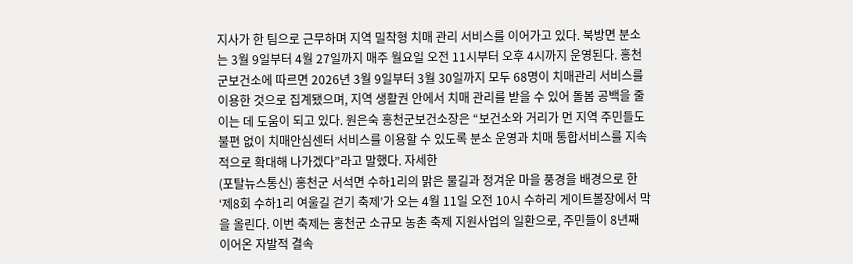지사가 한 팀으로 근무하며 지역 밀착형 치매 관리 서비스를 이어가고 있다. 북방면 분소는 3월 9일부터 4월 27일까지 매주 월요일 오전 11시부터 오후 4시까지 운영된다. 홍천군보건소에 따르면 2026년 3월 9일부터 3월 30일까지 모두 68명이 치매관리 서비스를 이용한 것으로 집계됐으며, 지역 생활권 안에서 치매 관리를 받을 수 있어 돌봄 공백을 줄이는 데 도움이 되고 있다. 원은숙 홍천군보건소장은 “보건소와 거리가 먼 지역 주민들도 불편 없이 치매안심센터 서비스를 이용할 수 있도록 분소 운영과 치매 통합서비스를 지속적으로 확대해 나가겠다”라고 말했다. 자세한
(포탈뉴스통신) 홍천군 서석면 수하1리의 맑은 물길과 정겨운 마을 풍경을 배경으로 한 ‘제8회 수하1리 여울길 걷기 축제’가 오는 4월 11일 오전 10시 수하리 게이트볼장에서 막을 올린다. 이번 축제는 홍천군 소규모 농촌 축제 지원사업의 일환으로, 주민들이 8년째 이어온 자발적 결속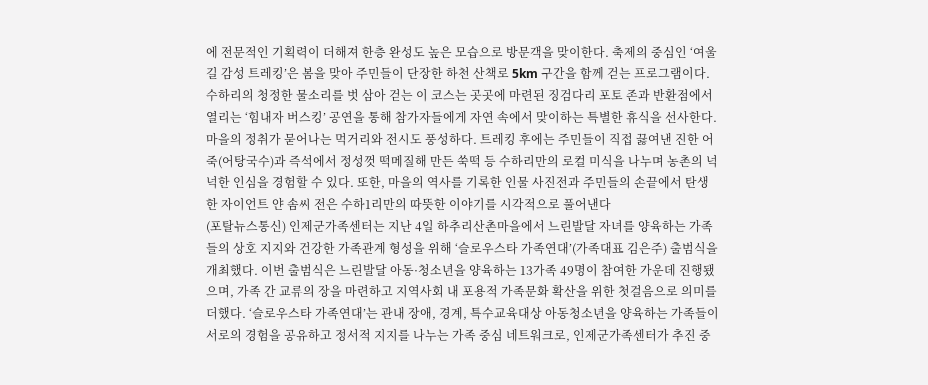에 전문적인 기획력이 더해져 한층 완성도 높은 모습으로 방문객을 맞이한다. 축제의 중심인 ‘여울길 감성 트레킹’은 봄을 맞아 주민들이 단장한 하천 산책로 5km 구간을 함께 걷는 프로그램이다. 수하리의 청정한 물소리를 벗 삼아 걷는 이 코스는 곳곳에 마련된 징검다리 포토 존과 반환점에서 열리는 ‘힘내자 버스킹’ 공연을 통해 참가자들에게 자연 속에서 맞이하는 특별한 휴식을 선사한다. 마을의 정취가 묻어나는 먹거리와 전시도 풍성하다. 트레킹 후에는 주민들이 직접 끓여낸 진한 어죽(어탕국수)과 즉석에서 정성껏 떡메질해 만든 쑥떡 등 수하리만의 로컬 미식을 나누며 농촌의 넉넉한 인심을 경험할 수 있다. 또한, 마을의 역사를 기록한 인물 사진전과 주민들의 손끝에서 탄생한 자이언트 얀 솜씨 전은 수하1리만의 따뜻한 이야기를 시각적으로 풀어낸다
(포탈뉴스통신) 인제군가족센터는 지난 4일 하추리산촌마을에서 느린발달 자녀를 양육하는 가족들의 상호 지지와 건강한 가족관계 형성을 위해 ‘슬로우스타 가족연대’(가족대표 김은주) 출범식을 개최했다. 이번 출범식은 느린발달 아동·청소년을 양육하는 13가족 49명이 참여한 가운데 진행됐으며, 가족 간 교류의 장을 마련하고 지역사회 내 포용적 가족문화 확산을 위한 첫걸음으로 의미를 더했다. ‘슬로우스타 가족연대’는 관내 장애, 경계, 특수교육대상 아동청소년을 양육하는 가족들이 서로의 경험을 공유하고 정서적 지지를 나누는 가족 중심 네트워크로, 인제군가족센터가 추진 중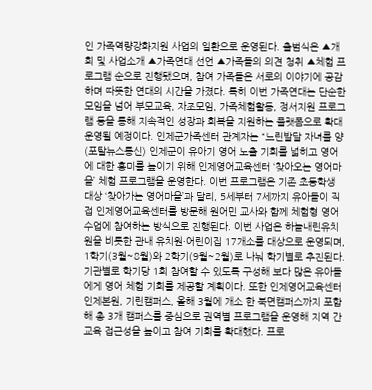인 가족역량강화지원 사업의 일환으로 운영된다. 출범식은 ▲개회 및 사업소개 ▲가족연대 선언 ▲가족들의 의견 청취 ▲체험 프로그램 순으로 진행됐으며, 참여 가족들은 서로의 이야기에 공감하며 따뜻한 연대의 시간을 가졌다. 특히 이번 가족연대는 단순한 모임을 넘어 부모교육, 자조모임, 가족체험활동, 정서지원 프로그램 등을 통해 지속적인 성장과 회복을 지원하는 플랫폼으로 확대 운영될 예정이다. 인제군가족센터 관계자는 “느린발달 자녀를 양
(포탈뉴스통신) 인제군이 유아기 영어 노출 기회를 넓히고 영어에 대한 흥미를 높이기 위해 인제영어교육센터 ‘찾아오는 영어마을’ 체험 프로그램을 운영한다. 이번 프로그램은 기존 초등학생 대상 ‘찾아가는 영어마을’과 달리, 5세부터 7세까지 유아들이 직접 인제영어교육센터를 방문해 원어민 교사와 함께 체험형 영어수업에 참여하는 방식으로 진행된다. 이번 사업은 하늘내린유치원을 비롯한 관내 유치원·어린이집 17개소를 대상으로 운영되며, 1학기(3월~8월)와 2학기(9월~2월)로 나눠 학기별로 추진된다. 기관별로 학기당 1회 참여할 수 있도록 구성해 보다 많은 유아들에게 영어 체험 기회를 제공할 계획이다. 또한 인제영어교육센터 인제본원, 기린캠퍼스, 올해 3월에 개소 한 북면캠퍼스까지 포함해 총 3개 캠퍼스를 중심으로 권역별 프로그램을 운영해 지역 간 교육 접근성을 높이고 참여 기회를 확대했다. 프로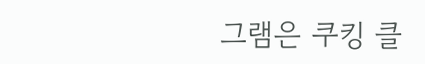그램은 쿠킹 클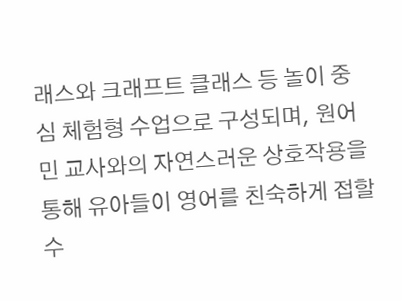래스와 크래프트 클래스 등 놀이 중심 체험형 수업으로 구성되며, 원어민 교사와의 자연스러운 상호작용을 통해 유아들이 영어를 친숙하게 접할 수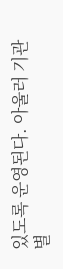있도록 운영된다. 아울러 기관별